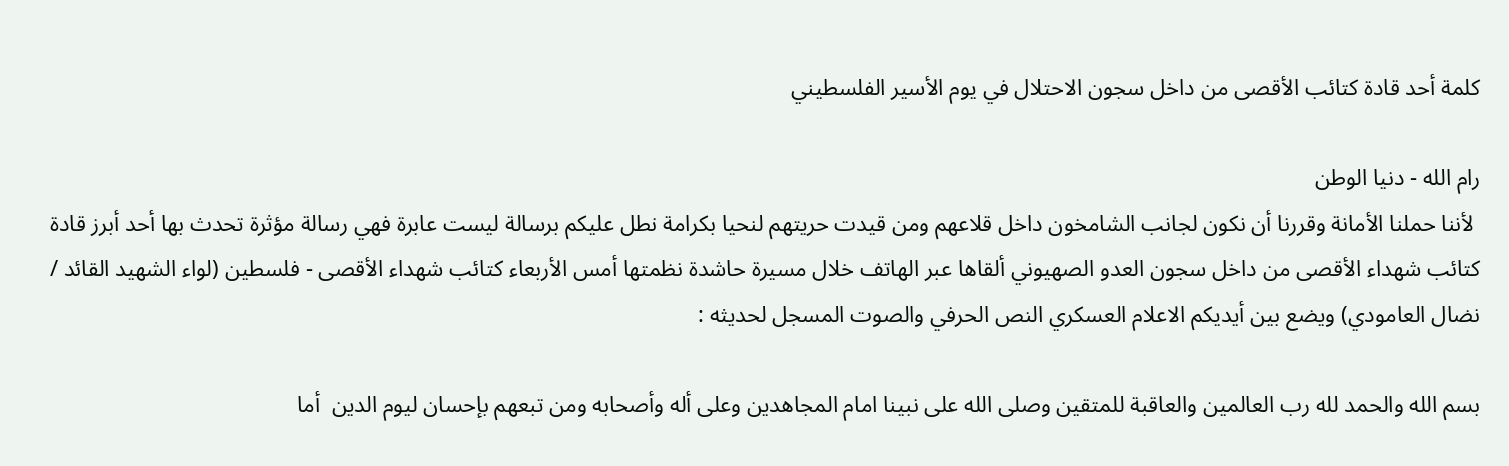كلمة أحد قادة كتائب الأقصى من داخل سجون الاحتلال في يوم الأسير الفلسطيني

رام الله - دنيا الوطن
 لأننا حملنا الأمانة وقررنا أن نكون لجانب الشامخون داخل قلاعهم ومن قيدت حريتهم لنحيا بكرامة نطل عليكم برسالة ليست عابرة فهي رسالة مؤثرة تحدث بها أحد أبرز قادة كتائب شهداء الأقصى من داخل سجون العدو الصهيوني ألقاها عبر الهاتف خلال مسيرة حاشدة نظمتها أمس الأربعاء كتائب شهداء الأقصى - فلسطين (لواء الشهيد القائد / نضال العامودي) ويضع بين أيديكم الاعلام العسكري النص الحرفي والصوت المسجل لحديثه :

بسم الله والحمد لله رب العالمين والعاقبة للمتقين وصلى الله على نبينا امام المجاهدين وعلى أله وأصحابه ومن تبعهم بإحسان ليوم الدين  أما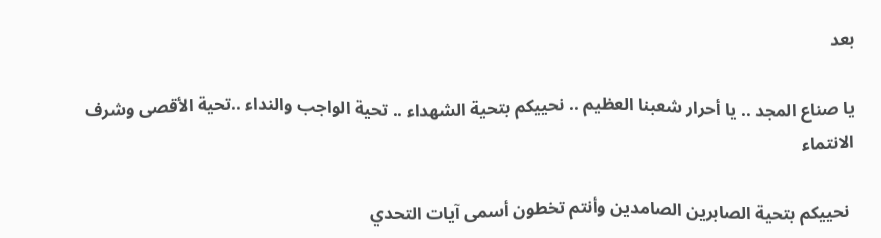بعد

يا صناع المجد .. يا أحرار شعبنا العظيم .. نحييكم بتحية الشهداء .. تحية الواجب والنداء ..تحية الأقصى وشرف الانتماء

 نحييكم بتحية الصابرين الصامدين وأنتم تخطون أسمى آيات التحدي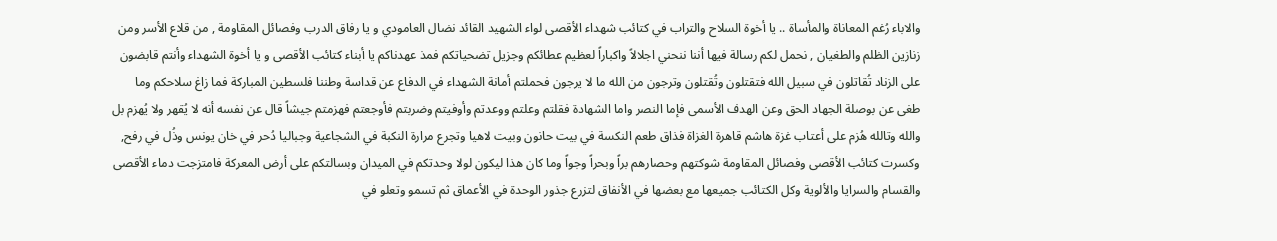والاباء رُغم المعاناة والمأساة .. يا أخوة السلاح والتراب في كتائب شهداء الأقصى لواء الشهيد القائد نضال العامودي و يا رفاق الدرب وفصائل المقاومة , من قلاع الأسر ومن زنازين الظلم والطغيان , نحمل لكم رسالة فيها أننا ننحني اجلالاً واكباراً لعظيم عطائكم وجزيل تضحياتكم فمذ عهدناكم يا أبناء كتائب الأقصى و يا أخوة الشهداء وأنتم قابضون على الزناد تُقاتلون في سبيل الله فتقتلون وتُقتلون وترجون من الله ما لا يرجون فحملتم أمانة الشهداء في الدفاع عن قداسة وطننا فلسطين المباركة فما زاغ سلاحكم وما طغى عن بوصلة الجهاد الحق وعن الهدف الأسمى فإما النصر واما الشهادة فقلتم وعلتم ووعدتم وأوفيتم وضربتم فأوجعتم فهزمتم جيشاً قال عن نفسه أنه لا يُقهر ولا يُهزم بل والله وتالله هُزم على أعتاب غزة هاشم قاهرة الغزاة فذاق طعم النكسة في بيت حانون وبيت لاهيا وتجرع مرارة النكبة في الشجاعية وجباليا دُحر في خان يونس وذُل في رفح, وكسرت كتائب الأقصى وفصائل المقاومة شوكتهم وحصارهم براً وبحراً وجواً وما كان هذا ليكون لولا وحدتكم في الميدان وبسالتكم على أرض المعركة فامتزجت دماء الأقصى والقسام والسرايا والألوية وكل الكتائب جميعها مع بعضها في الأنفاق لتزرع جذور الوحدة في الأعماق ثم تسمو وتعلو في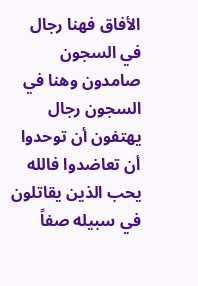الأفاق فهنا رجال في السجون صامدون وهنا في السجون رجال يهتفون أن توحدوا أن تعاضدوا فالله يحب الذين يقاتلون في سبيله صفاً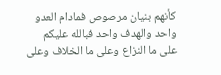كأنهم بنيان مرصوص فمادام العدو واحد والهدف واحد فبالله عليكم على ما النزاع وعلى ما الخلاف وعلى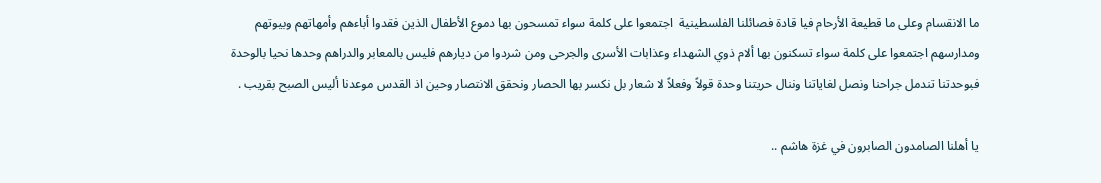ما الانقسام وعلى ما قطيعة الأرحام فيا قادة فصائلنا الفلسطينية  اجتمعوا على كلمة سواء تمسحون بها دموع الأطفال الذين فقدوا أباءهم وأمهاتهم وبيوتهم ومدارسهم اجتمعوا على كلمة سواء تسكنون بها ألام ذوي الشهداء وعذابات الأسرى والجرحى ومن شردوا من ديارهم فليس بالمعابر والدراهم وحدها نحيا بالوحدة فبوحدتنا تندمل جراحنا ونصل لغاياتنا وننال حريتنا وحدة قولاً وفعلاً لا شعار بل نكسر بها الحصار ونحقق الانتصار وحين اذ القدس موعدنا أليس الصبح بقريب .

يا أهلنا الصامدون الصابرون في غزة هاشم ..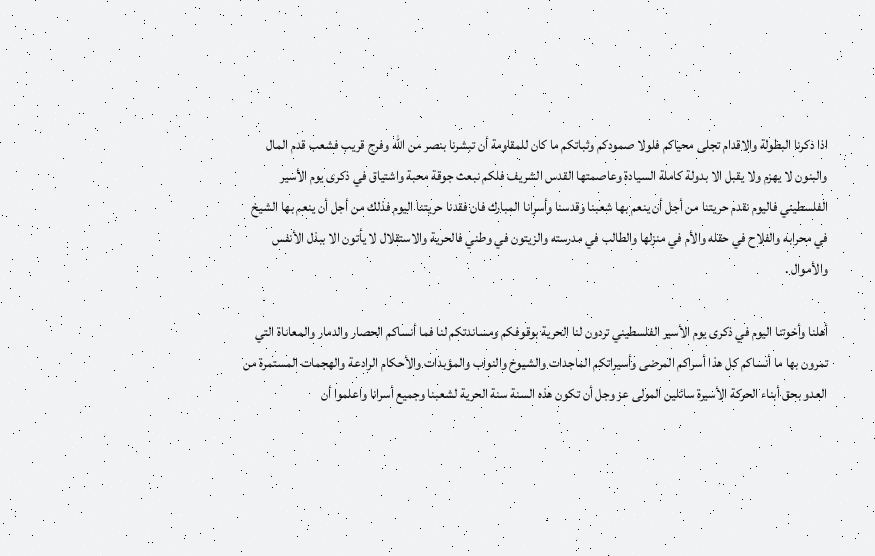اذا ذكرنا البطولة والاقدام تجلى محياكم فلولا صمودكم وثباتكم ما كان للمقاومة أن تبشرنا بنصر من الله وفرج قريب فشعب قدم المال والبنون لا يهزم ولا يقبل الا بدولة كاملة السيادة وعاصمتها القدس الشريف فلكم نبعث جوقة محبة واشتياق في ذكرى يوم الأسير الفلسطيني فاليوم نقدم حريتنا من أجل أن ينعم بها شعبنا وقدسنا وأسرانا المبارك فان فقدنا حريتنا اليوم فذلك من أجل أن ينعم بها الشيخ في محرابه والفلاح في حقله والأم في منزلها والطالب في مدرسته والزيتون في وطني فالحرية والاستقلال لا يأتون الا ببذل الأنفس والأموال .

أهلنا وأخوتنا اليوم في ذكرى يوم الأسير الفلسطيني تردون لنا الحرية بوقوفكم ومساندتكم لنا فما أنساكم الحصار والدمار والمعاناة التي تمرون بها ما أنساكم كل هذا أسراكم المرضى وأسيراتكم الماجدات والشيوخ والنواب والمؤبدات والأحكام الرادعة والهجمات المستمرة من العدو بحق أبناء الحركة الأسيرة سائلين المولى عز وجل أن تكون هذه السنة سنة الحرية لشعبنا وجميع أسرانا واعلموا أن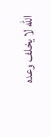الله لا يخلف وعده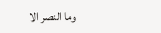وما النصر الا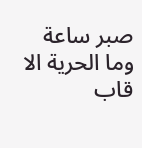صبر ساعة وما الحرية الا قاب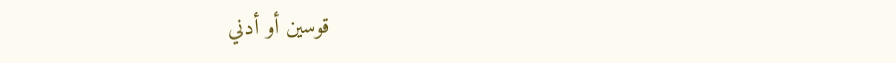قوسين أو أدني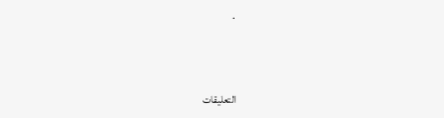.



التعليقات